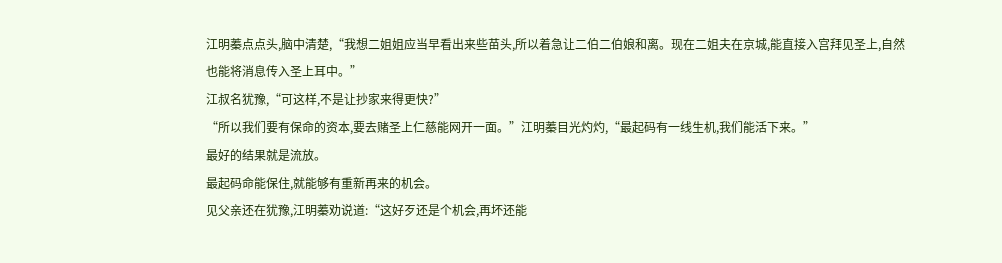江明蓁点点头,脑中清楚,“我想二姐姐应当早看出来些苗头,所以着急让二伯二伯娘和离。现在二姐夫在京城,能直接入宫拜见圣上,自然也能将消息传入圣上耳中。”
江叔名犹豫,“可这样,不是让抄家来得更快?”
“所以我们要有保命的资本,要去赌圣上仁慈能网开一面。”江明蓁目光灼灼,“最起码有一线生机,我们能活下来。”
最好的结果就是流放。
最起码命能保住,就能够有重新再来的机会。
见父亲还在犹豫,江明蓁劝说道:“这好歹还是个机会,再坏还能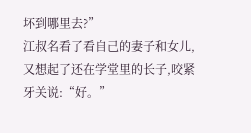坏到哪里去?”
江叔名看了看自己的妻子和女儿,又想起了还在学堂里的长子,咬紧牙关说:“好。”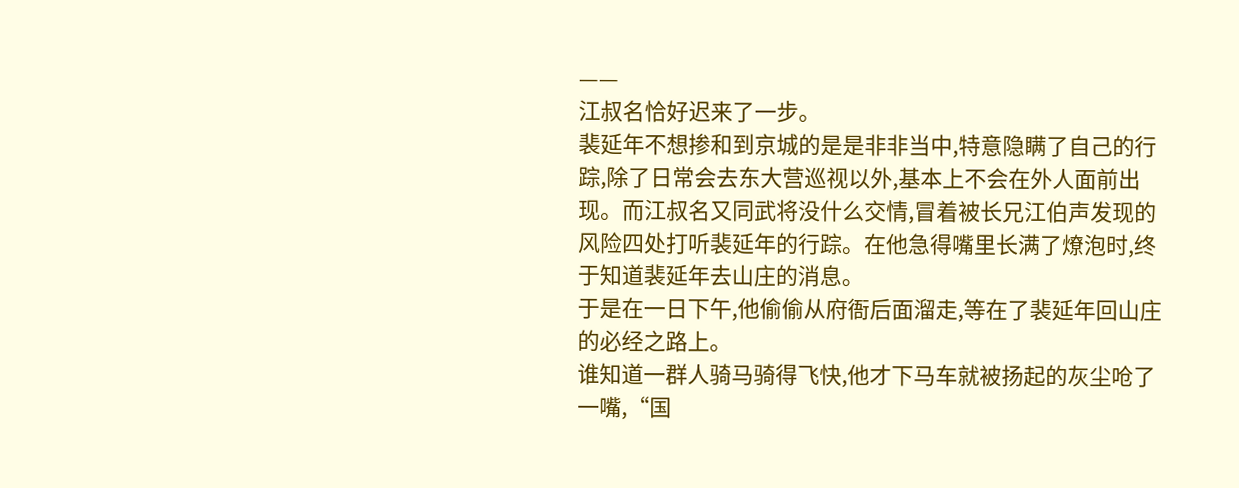——
江叔名恰好迟来了一步。
裴延年不想掺和到京城的是是非非当中,特意隐瞒了自己的行踪,除了日常会去东大营巡视以外,基本上不会在外人面前出现。而江叔名又同武将没什么交情,冒着被长兄江伯声发现的风险四处打听裴延年的行踪。在他急得嘴里长满了燎泡时,终于知道裴延年去山庄的消息。
于是在一日下午,他偷偷从府衙后面溜走,等在了裴延年回山庄的必经之路上。
谁知道一群人骑马骑得飞快,他才下马车就被扬起的灰尘呛了一嘴,“国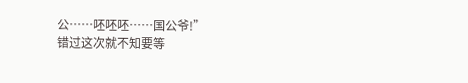公……呸呸呸……国公爷!”
错过这次就不知要等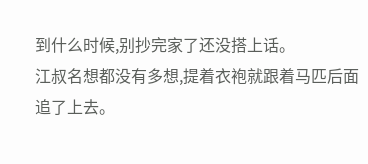到什么时候,别抄完家了还没搭上话。
江叔名想都没有多想,提着衣袍就跟着马匹后面追了上去。